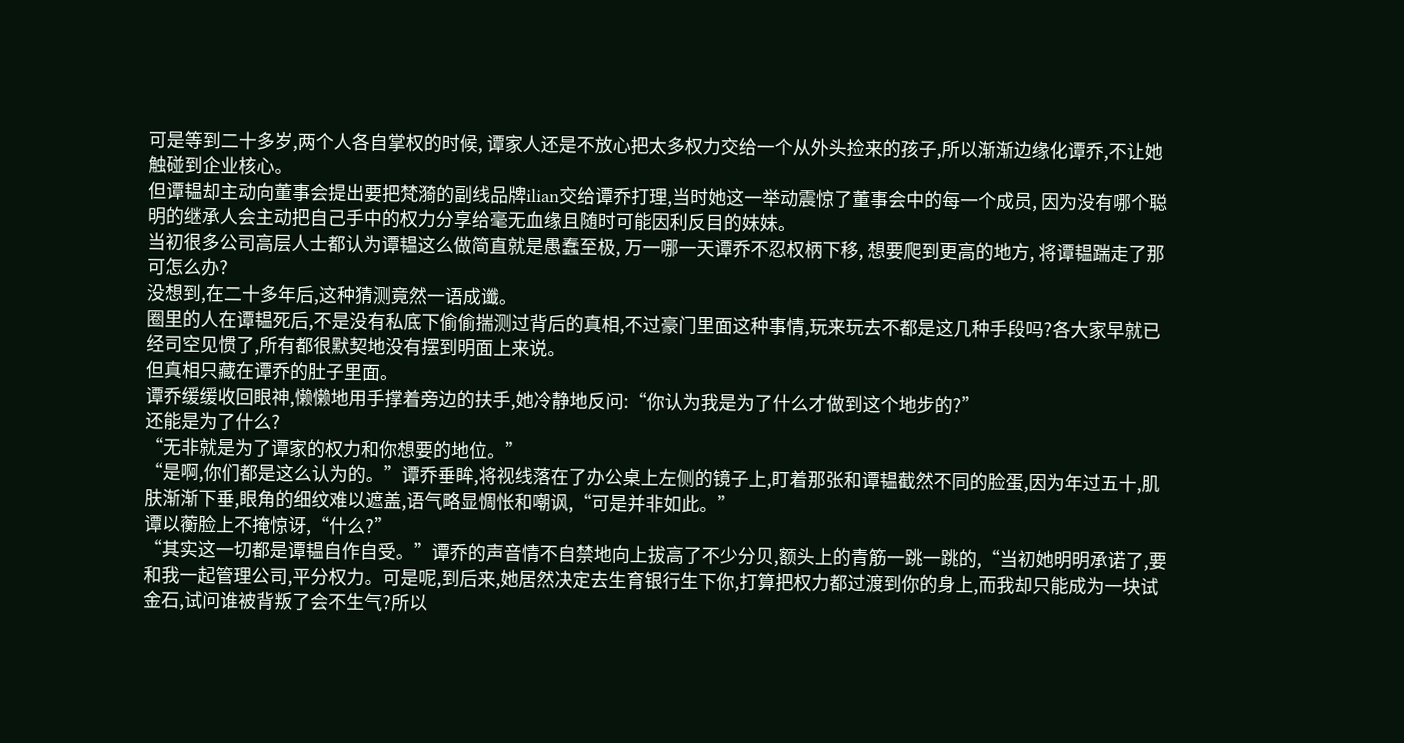可是等到二十多岁,两个人各自掌权的时候, 谭家人还是不放心把太多权力交给一个从外头捡来的孩子,所以渐渐边缘化谭乔,不让她触碰到企业核心。
但谭韫却主动向董事会提出要把梵漪的副线品牌ilian交给谭乔打理,当时她这一举动震惊了董事会中的每一个成员, 因为没有哪个聪明的继承人会主动把自己手中的权力分享给毫无血缘且随时可能因利反目的妹妹。
当初很多公司高层人士都认为谭韫这么做简直就是愚蠢至极, 万一哪一天谭乔不忍权柄下移, 想要爬到更高的地方, 将谭韫踹走了那可怎么办?
没想到,在二十多年后,这种猜测竟然一语成谶。
圈里的人在谭韫死后,不是没有私底下偷偷揣测过背后的真相,不过豪门里面这种事情,玩来玩去不都是这几种手段吗?各大家早就已经司空见惯了,所有都很默契地没有摆到明面上来说。
但真相只藏在谭乔的肚子里面。
谭乔缓缓收回眼神,懒懒地用手撑着旁边的扶手,她冷静地反问:“你认为我是为了什么才做到这个地步的?”
还能是为了什么?
“无非就是为了谭家的权力和你想要的地位。”
“是啊,你们都是这么认为的。”谭乔垂眸,将视线落在了办公桌上左侧的镜子上,盯着那张和谭韫截然不同的脸蛋,因为年过五十,肌肤渐渐下垂,眼角的细纹难以遮盖,语气略显惆怅和嘲讽,“可是并非如此。”
谭以蘅脸上不掩惊讶,“什么?”
“其实这一切都是谭韫自作自受。”谭乔的声音情不自禁地向上拔高了不少分贝,额头上的青筋一跳一跳的,“当初她明明承诺了,要和我一起管理公司,平分权力。可是呢,到后来,她居然决定去生育银行生下你,打算把权力都过渡到你的身上,而我却只能成为一块试金石,试问谁被背叛了会不生气?所以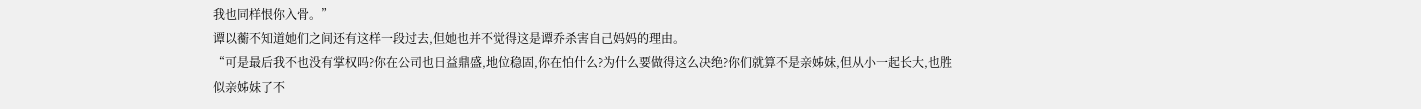我也同样恨你入骨。”
谭以蘅不知道她们之间还有这样一段过去,但她也并不觉得这是谭乔杀害自己妈妈的理由。
“可是最后我不也没有掌权吗?你在公司也日益鼎盛,地位稳固,你在怕什么?为什么要做得这么决绝?你们就算不是亲姊妹,但从小一起长大,也胜似亲姊妹了不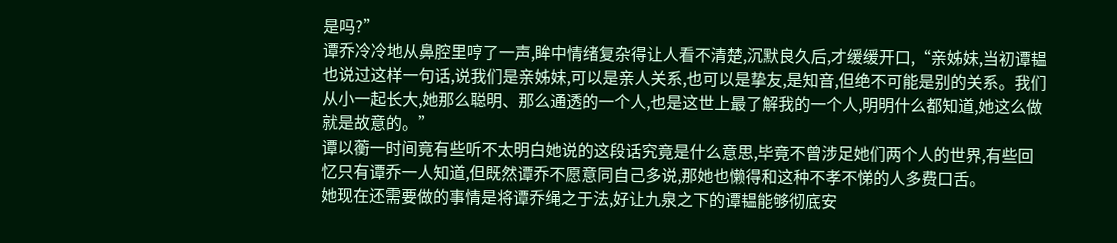是吗?”
谭乔冷冷地从鼻腔里哼了一声,眸中情绪复杂得让人看不清楚,沉默良久后,才缓缓开口,“亲姊妹,当初谭韫也说过这样一句话,说我们是亲姊妹,可以是亲人关系,也可以是挚友,是知音,但绝不可能是别的关系。我们从小一起长大,她那么聪明、那么通透的一个人,也是这世上最了解我的一个人,明明什么都知道,她这么做就是故意的。”
谭以蘅一时间竟有些听不太明白她说的这段话究竟是什么意思,毕竟不曾涉足她们两个人的世界,有些回忆只有谭乔一人知道,但既然谭乔不愿意同自己多说,那她也懒得和这种不孝不悌的人多费口舌。
她现在还需要做的事情是将谭乔绳之于法,好让九泉之下的谭韫能够彻底安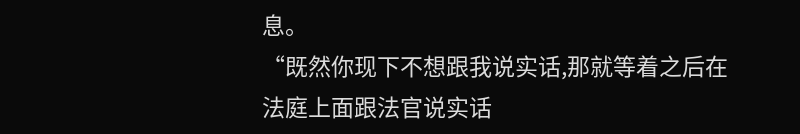息。
“既然你现下不想跟我说实话,那就等着之后在法庭上面跟法官说实话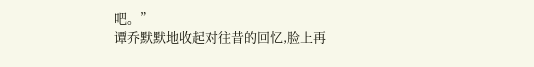吧。”
谭乔默默地收起对往昔的回忆,脸上再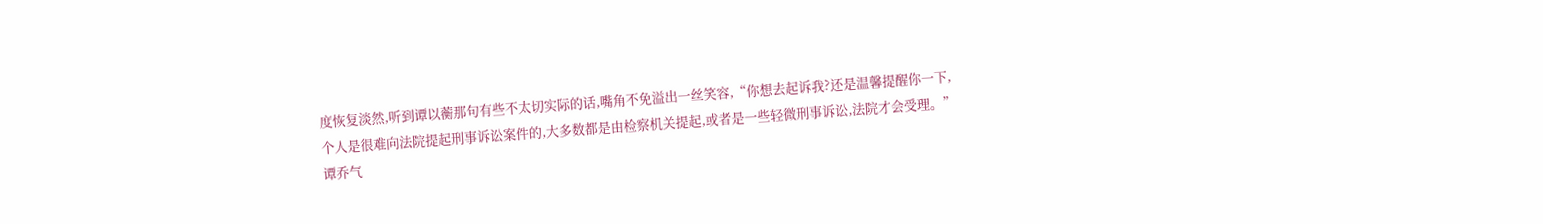度恢复淡然,听到谭以蘅那句有些不太切实际的话,嘴角不免溢出一丝笑容,“你想去起诉我?还是温馨提醒你一下,个人是很难向法院提起刑事诉讼案件的,大多数都是由检察机关提起,或者是一些轻微刑事诉讼,法院才会受理。”
谭乔气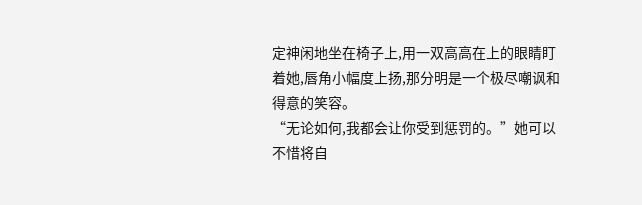定神闲地坐在椅子上,用一双高高在上的眼睛盯着她,唇角小幅度上扬,那分明是一个极尽嘲讽和得意的笑容。
“无论如何,我都会让你受到惩罚的。”她可以不惜将自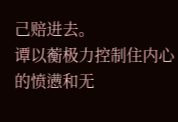己赔进去。
谭以蘅极力控制住内心的愤懑和无